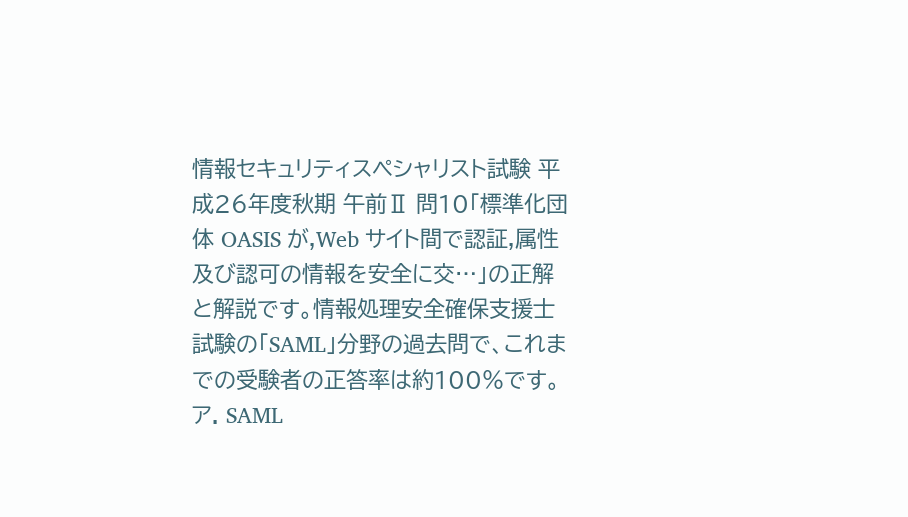情報セキュリティスペシャリスト試験 平成26年度秋期 午前Ⅱ 問10「標準化団体 OASIS が,Web サイト間で認証,属性及び認可の情報を安全に交…」の正解と解説です。情報処理安全確保支援士試験の「SAML」分野の過去問で、これまでの受験者の正答率は約100%です。
ア. SAML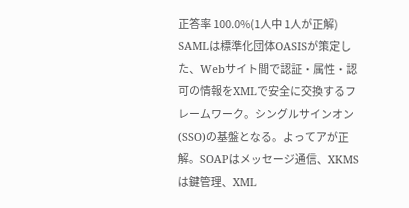正答率 100.0%(1人中 1人が正解)
SAMLは標準化団体OASISが策定した、Webサイト間で認証・属性・認可の情報をXMLで安全に交換するフレームワーク。シングルサインオン(SSO)の基盤となる。よってアが正解。SOAPはメッセージ通信、XKMSは鍵管理、XML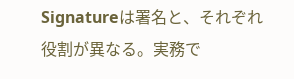Signatureは署名と、それぞれ役割が異なる。実務で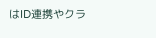はID連携やクラ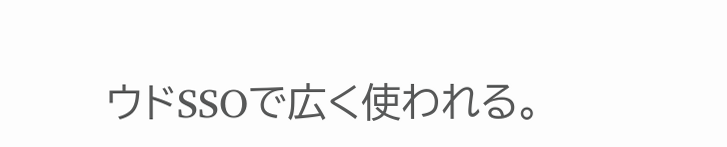ウドSSOで広く使われる。